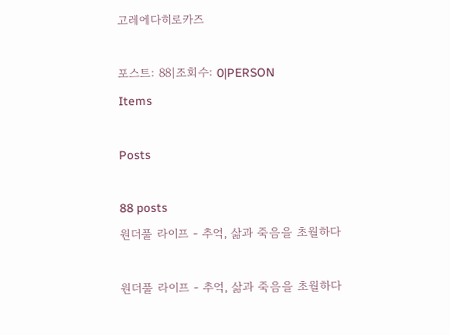고레에다히로카즈

포스트: 88|조회수: 0|PERSON
Items

Posts

88 posts
원더풀 라이프 - 추억, 삶과 죽음을 초월하다

원더풀 라이프 - 추억, 삶과 죽음을 초월하다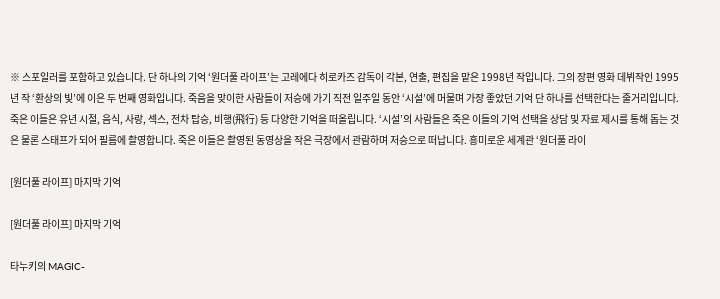※ 스포일러를 포함하고 있습니다. 단 하나의 기억 ‘원더풀 라이프’는 고레에다 히로카즈 감독이 각본, 연출, 편집을 맡은 1998년 작입니다. 그의 장편 영화 데뷔작인 1995년 작 ‘환상의 빛’에 이은 두 번째 영화입니다. 죽음을 맞이한 사람들이 저승에 가기 직전 일주일 동안 ‘시설’에 머물며 가장 좋았던 기억 단 하나를 선택한다는 줄거리입니다. 죽은 이들은 유년 시절, 음식, 사랑, 섹스, 전차 탑승, 비행(飛行) 등 다양한 기억을 떠올립니다. ‘시설’의 사람들은 죽은 이들의 기억 선택을 상담 및 자료 제시를 통해 돕는 것은 물론 스태프가 되어 필름에 촬영합니다. 죽은 이들은 촬영된 동영상을 작은 극장에서 관람하며 저승으로 떠납니다. 흥미로운 세계관 ‘원더풀 라이

[원더풀 라이프] 마지막 기억

[원더풀 라이프] 마지막 기억

타누키의 MAGIC-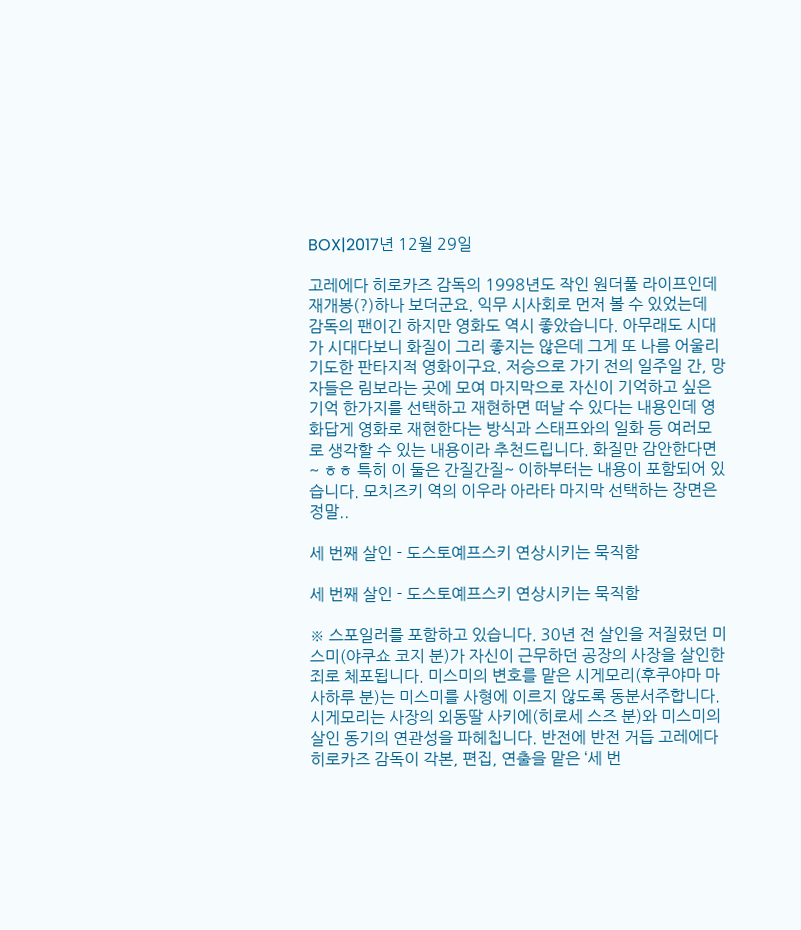BOX|2017년 12월 29일

고레에다 히로카즈 감독의 1998년도 작인 원더풀 라이프인데 재개봉(?)하나 보더군요. 익무 시사회로 먼저 볼 수 있었는데 감독의 팬이긴 하지만 영화도 역시 좋았습니다. 아무래도 시대가 시대다보니 화질이 그리 좋지는 않은데 그게 또 나름 어울리기도한 판타지적 영화이구요. 저승으로 가기 전의 일주일 간, 망자들은 림보라는 곳에 모여 마지막으로 자신이 기억하고 싶은 기억 한가지를 선택하고 재현하면 떠날 수 있다는 내용인데 영화답게 영화로 재현한다는 방식과 스태프와의 일화 등 여러모로 생각할 수 있는 내용이라 추천드립니다. 화질만 감안한다면~ ㅎㅎ 특히 이 둘은 간질간질~ 이하부터는 내용이 포함되어 있습니다. 모치즈키 역의 이우라 아라타 마지막 선택하는 장면은 정말..

세 번째 살인 - 도스토예프스키 연상시키는 묵직함

세 번째 살인 - 도스토예프스키 연상시키는 묵직함

※ 스포일러를 포함하고 있습니다. 30년 전 살인을 저질렀던 미스미(야쿠쇼 코지 분)가 자신이 근무하던 공장의 사장을 살인한 죄로 체포됩니다. 미스미의 변호를 맡은 시게모리(후쿠야마 마사하루 분)는 미스미를 사형에 이르지 않도록 동분서주합니다. 시게모리는 사장의 외동딸 사키에(히로세 스즈 분)와 미스미의 살인 동기의 연관성을 파헤칩니다. 반전에 반전 거듭 고레에다 히로카즈 감독이 각본, 편집, 연출을 맡은 ‘세 번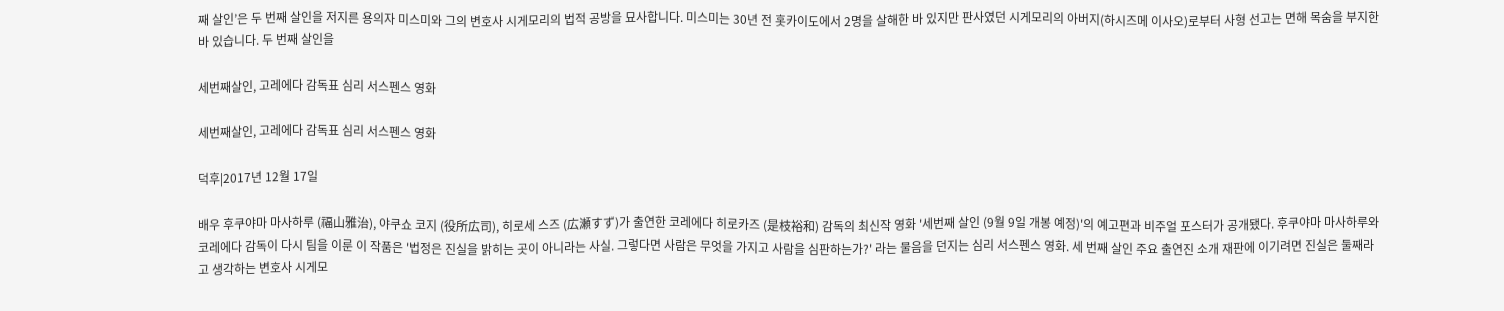째 살인’은 두 번째 살인을 저지른 용의자 미스미와 그의 변호사 시게모리의 법적 공방을 묘사합니다. 미스미는 30년 전 홋카이도에서 2명을 살해한 바 있지만 판사였던 시게모리의 아버지(하시즈메 이사오)로부터 사형 선고는 면해 목숨을 부지한 바 있습니다. 두 번째 살인을

세번째살인, 고레에다 감독표 심리 서스펜스 영화

세번째살인, 고레에다 감독표 심리 서스펜스 영화

덕후|2017년 12월 17일

배우 후쿠야마 마사하루 (福山雅治), 야쿠쇼 코지 (役所広司), 히로세 스즈 (広瀬すず)가 출연한 코레에다 히로카즈 (是枝裕和) 감독의 최신작 영화 '세번째 살인 (9월 9일 개봉 예정)'의 예고편과 비주얼 포스터가 공개됐다. 후쿠야마 마사하루와 코레에다 감독이 다시 팀을 이룬 이 작품은 '법정은 진실을 밝히는 곳이 아니라는 사실. 그렇다면 사람은 무엇을 가지고 사람을 심판하는가?' 라는 물음을 던지는 심리 서스펜스 영화. 세 번째 살인 주요 출연진 소개 재판에 이기려면 진실은 둘째라고 생각하는 변호사 시게모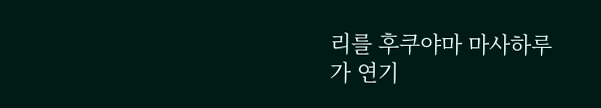리를 후쿠야마 마사하루가 연기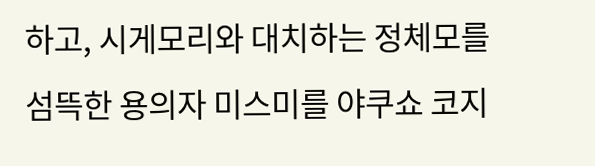하고, 시게모리와 대치하는 정체모를 섬뜩한 용의자 미스미를 야쿠쇼 코지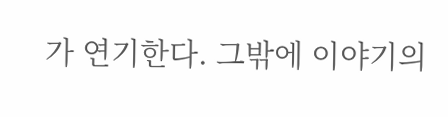가 연기한다. 그밖에 이야기의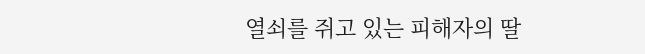열쇠를 쥐고 있는 피해자의 딸